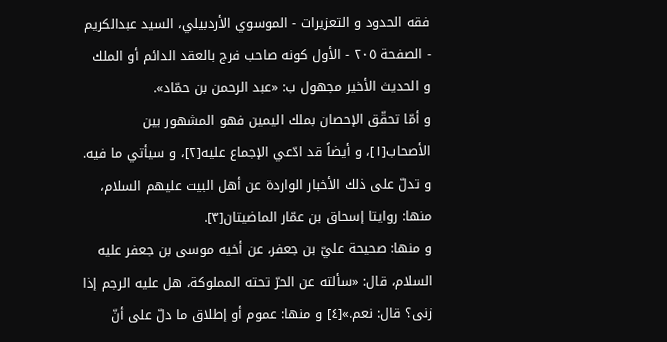فقه الحدود و التعزيرات - الموسوي الأردبيلي، السيد عبدالكريم - الصفحة ٢٠٥ - الأول كونه صاحب فرج بالعقد الدائم أو الملك
و الحديث الأخير مجهول ب: «عبد الرحمن بن حمّاد».
و أمّا تحقّق الإحصان بملك اليمين فهو المشهور بين الأصحاب[١]، و أيضاً قد ادّعي الإجماع عليه[٢]، و سيأتي ما فيه.
و تدلّ على ذلك الأخبار الواردة عن أهل البيت عليهم السلام، منها: روايتا إسحاق بن عمّار الماضيتان[٣].
و منها: صحيحة عليّ بن جعفر، عن أخيه موسى بن جعفر عليه السلام، قال: «سألته عن الحرّ تحته المملوكة، هل عليه الرجم إذا زنى؟ قال: نعم.»[٤] و منها: عموم أو إطلاق ما دلّ على أنّ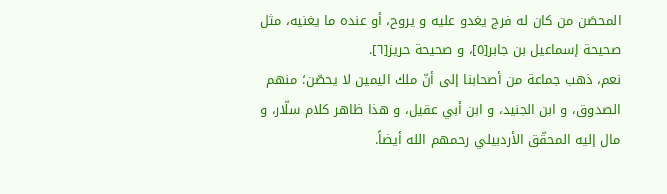المحصَن من كان له فرج يغدو عليه و يروح، أو عنده ما يغنيه، مثل صحيحة إسماعيل بن جابر[٥]، و صحيحة حريز[٦].
نعم، ذهب جماعة من أصحابنا إلى أنّ ملك اليمين لا يحصّن؛ منهم الصدوق، و ابن الجنيد، و ابن أبي عقيل، و هذا ظاهر كلام سلّار، و مال إليه المحقّق الأردبيلي رحمهم الله أيضاً.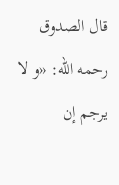قال الصدوق رحمه الله: «و لا يرجم إن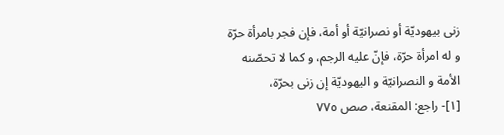زنى بيهوديّة أو نصرانيّة أو أمة، فإن فجر بامرأة حرّة و له امرأة حرّة، فإنّ عليه الرجم، و كما لا تحصّنه الأمة و النصرانيّة و اليهوديّة إن زنى بحرّة،
[١]- راجع: المقنعة، صص ٧٧٥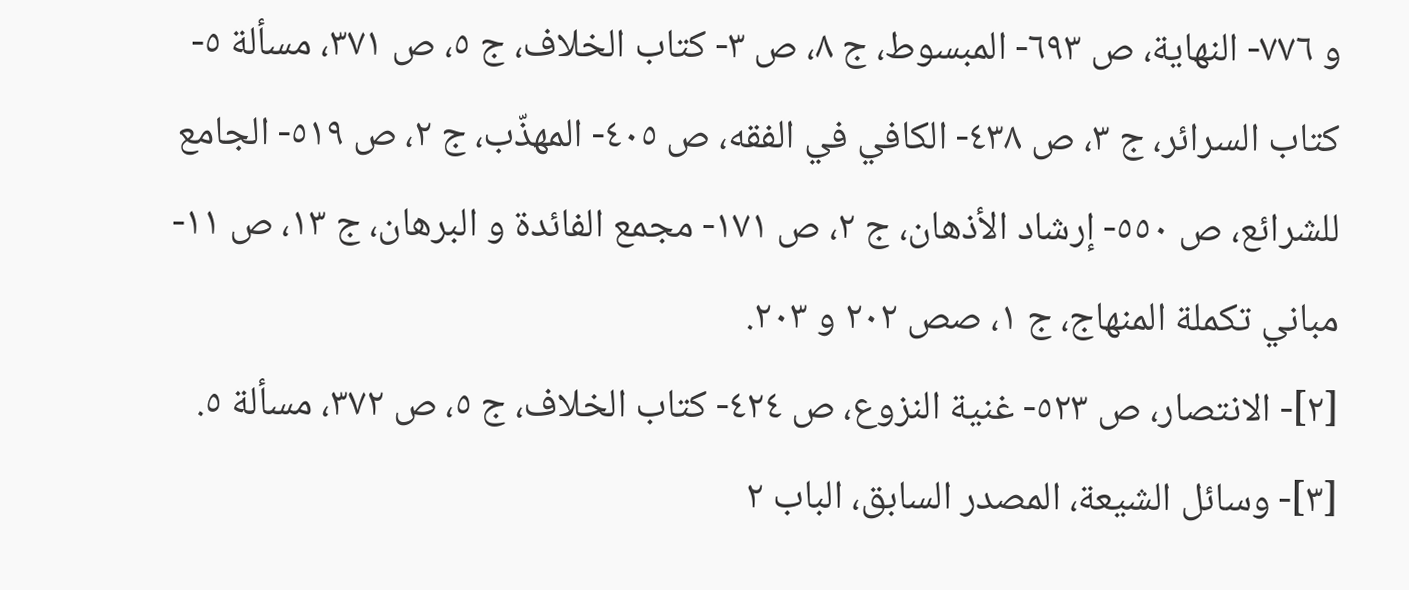و ٧٧٦- النهاية، ص ٦٩٣- المبسوط، ج ٨، ص ٣- كتاب الخلاف، ج ٥، ص ٣٧١، مسألة ٥- كتاب السرائر، ج ٣، ص ٤٣٨- الكافي في الفقه، ص ٤٠٥- المهذّب، ج ٢، ص ٥١٩- الجامع للشرائع، ص ٥٥٠- إرشاد الأذهان، ج ٢، ص ١٧١- مجمع الفائدة و البرهان، ج ١٣، ص ١١- مباني تكملة المنهاج، ج ١، صص ٢٠٢ و ٢٠٣.
[٢]- الانتصار، ص ٥٢٣- غنية النزوع، ص ٤٢٤- كتاب الخلاف، ج ٥، ص ٣٧٢، مسألة ٥.
[٣]- وسائل الشيعة، المصدر السابق، الباب ٢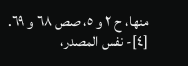منها، ح ٢ و ٥، صص ٦٨ و ٦٩.
[٤]- نفس المصدر،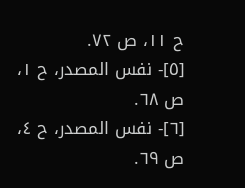ح ١١، ص ٧٢.
[٥]- نفس المصدر، ح ١، ص ٦٨.
[٦]- نفس المصدر، ح ٤، ص ٦٩.